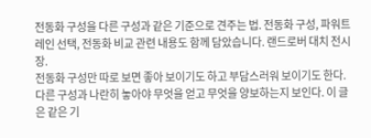전동화 구성을 다른 구성과 같은 기준으로 견주는 법. 전동화 구성, 파워트레인 선택, 전동화 비교 관련 내용도 함께 담았습니다. 랜드로버 대치 전시장.
전동화 구성만 따로 보면 좋아 보이기도 하고 부담스러워 보이기도 한다. 다른 구성과 나란히 놓아야 무엇을 얻고 무엇을 양보하는지 보인다. 이 글은 같은 기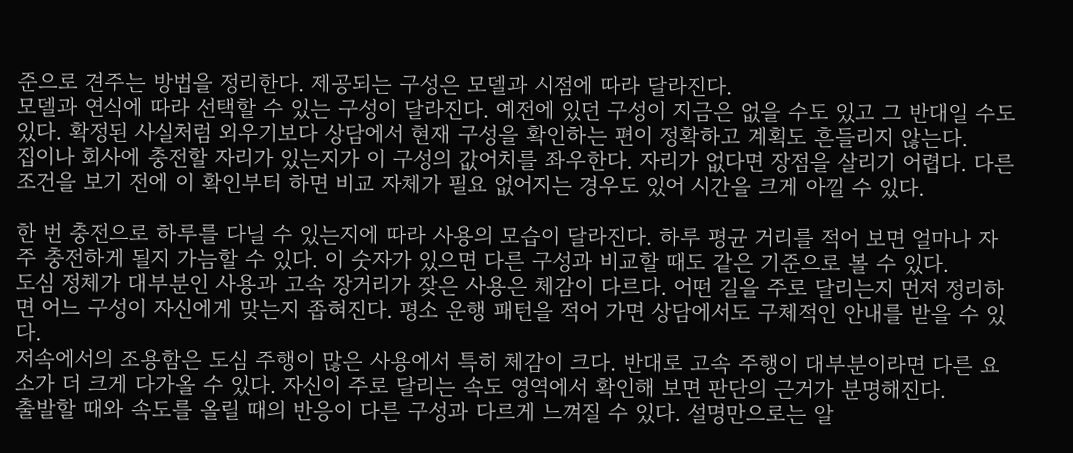준으로 견주는 방법을 정리한다. 제공되는 구성은 모델과 시점에 따라 달라진다.
모델과 연식에 따라 선택할 수 있는 구성이 달라진다. 예전에 있던 구성이 지금은 없을 수도 있고 그 반대일 수도 있다. 확정된 사실처럼 외우기보다 상담에서 현재 구성을 확인하는 편이 정확하고 계획도 흔들리지 않는다.
집이나 회사에 충전할 자리가 있는지가 이 구성의 값어치를 좌우한다. 자리가 없다면 장점을 살리기 어렵다. 다른 조건을 보기 전에 이 확인부터 하면 비교 자체가 필요 없어지는 경우도 있어 시간을 크게 아낄 수 있다.

한 번 충전으로 하루를 다닐 수 있는지에 따라 사용의 모습이 달라진다. 하루 평균 거리를 적어 보면 얼마나 자주 충전하게 될지 가늠할 수 있다. 이 숫자가 있으면 다른 구성과 비교할 때도 같은 기준으로 볼 수 있다.
도심 정체가 대부분인 사용과 고속 장거리가 잦은 사용은 체감이 다르다. 어떤 길을 주로 달리는지 먼저 정리하면 어느 구성이 자신에게 맞는지 좁혀진다. 평소 운행 패턴을 적어 가면 상담에서도 구체적인 안내를 받을 수 있다.
저속에서의 조용함은 도심 주행이 많은 사용에서 특히 체감이 크다. 반대로 고속 주행이 대부분이라면 다른 요소가 더 크게 다가올 수 있다. 자신이 주로 달리는 속도 영역에서 확인해 보면 판단의 근거가 분명해진다.
출발할 때와 속도를 올릴 때의 반응이 다른 구성과 다르게 느껴질 수 있다. 설명만으로는 알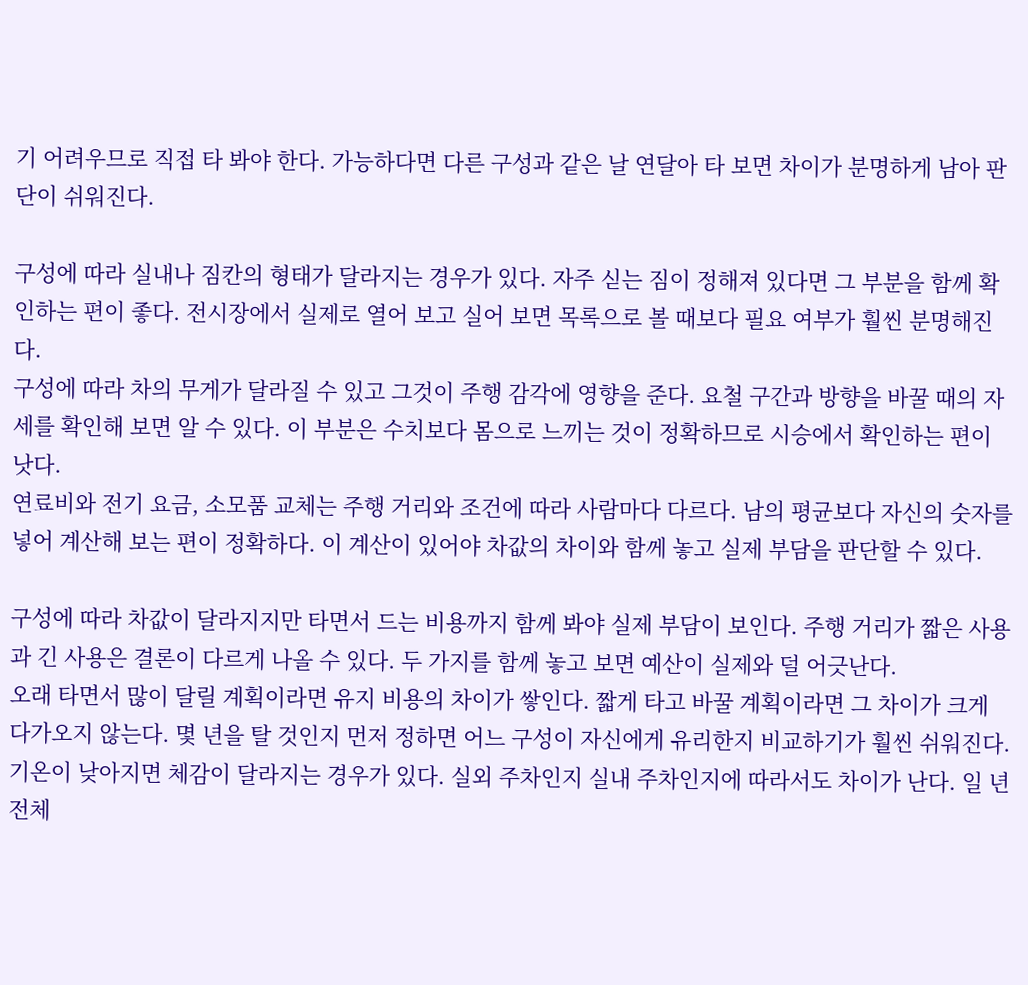기 어려우므로 직접 타 봐야 한다. 가능하다면 다른 구성과 같은 날 연달아 타 보면 차이가 분명하게 남아 판단이 쉬워진다.

구성에 따라 실내나 짐칸의 형태가 달라지는 경우가 있다. 자주 싣는 짐이 정해져 있다면 그 부분을 함께 확인하는 편이 좋다. 전시장에서 실제로 열어 보고 실어 보면 목록으로 볼 때보다 필요 여부가 훨씬 분명해진다.
구성에 따라 차의 무게가 달라질 수 있고 그것이 주행 감각에 영향을 준다. 요철 구간과 방향을 바꿀 때의 자세를 확인해 보면 알 수 있다. 이 부분은 수치보다 몸으로 느끼는 것이 정확하므로 시승에서 확인하는 편이 낫다.
연료비와 전기 요금, 소모품 교체는 주행 거리와 조건에 따라 사람마다 다르다. 남의 평균보다 자신의 숫자를 넣어 계산해 보는 편이 정확하다. 이 계산이 있어야 차값의 차이와 함께 놓고 실제 부담을 판단할 수 있다.

구성에 따라 차값이 달라지지만 타면서 드는 비용까지 함께 봐야 실제 부담이 보인다. 주행 거리가 짧은 사용과 긴 사용은 결론이 다르게 나올 수 있다. 두 가지를 함께 놓고 보면 예산이 실제와 덜 어긋난다.
오래 타면서 많이 달릴 계획이라면 유지 비용의 차이가 쌓인다. 짧게 타고 바꿀 계획이라면 그 차이가 크게 다가오지 않는다. 몇 년을 탈 것인지 먼저 정하면 어느 구성이 자신에게 유리한지 비교하기가 훨씬 쉬워진다.
기온이 낮아지면 체감이 달라지는 경우가 있다. 실외 주차인지 실내 주차인지에 따라서도 차이가 난다. 일 년 전체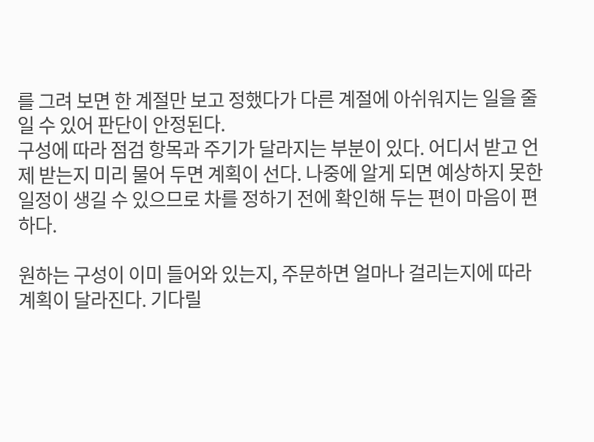를 그려 보면 한 계절만 보고 정했다가 다른 계절에 아쉬워지는 일을 줄일 수 있어 판단이 안정된다.
구성에 따라 점검 항목과 주기가 달라지는 부분이 있다. 어디서 받고 언제 받는지 미리 물어 두면 계획이 선다. 나중에 알게 되면 예상하지 못한 일정이 생길 수 있으므로 차를 정하기 전에 확인해 두는 편이 마음이 편하다.

원하는 구성이 이미 들어와 있는지, 주문하면 얼마나 걸리는지에 따라 계획이 달라진다. 기다릴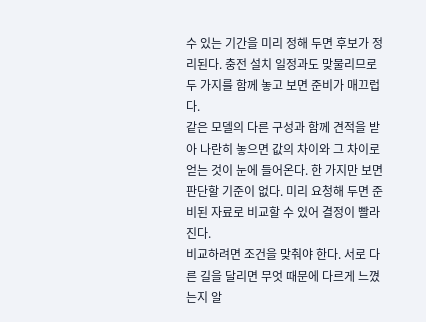수 있는 기간을 미리 정해 두면 후보가 정리된다. 충전 설치 일정과도 맞물리므로 두 가지를 함께 놓고 보면 준비가 매끄럽다.
같은 모델의 다른 구성과 함께 견적을 받아 나란히 놓으면 값의 차이와 그 차이로 얻는 것이 눈에 들어온다. 한 가지만 보면 판단할 기준이 없다. 미리 요청해 두면 준비된 자료로 비교할 수 있어 결정이 빨라진다.
비교하려면 조건을 맞춰야 한다. 서로 다른 길을 달리면 무엇 때문에 다르게 느꼈는지 알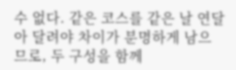수 없다. 같은 코스를 같은 날 연달아 달려야 차이가 분명하게 남으므로, 두 구성을 함께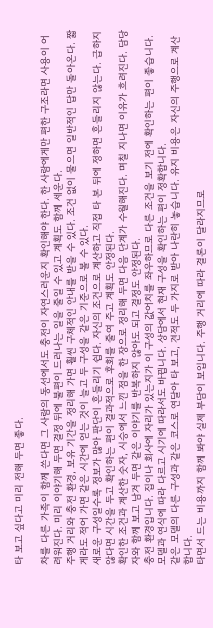타 보고 싶다고 미리 전해 두면 좋다.

차를 다른 가족이 함께 쓴다면 그 사람의 동선에서도 충전이 자연스러운지 확인해야 한다. 한 사람에게만 편한 구조라면 사용이 어려워진다. 미리 이야기해 두면 결정 뒤에 불편이 드러나는 일을 줄일 수 있고 계획도 함께 세운다.
주행 거리와 충전 환경, 보유 기간을 정리해 가면 훨씬 구체적인 안내를 받을 수 있다. 조건 없이 물으면 일반적인 답만 돌아온다. 짧게라도 적어 가면 같은 시간에 얻는 것이 늘고 두 구성을 같은 기준으로 볼 수 있다.
새로운 구성일수록 정보가 많아 판단이 흔들리기 쉽다. 자신의 조건으로 계산하고 직접 타 본 뒤에 정하면 흔들리지 않는다. 급하지 않다면 시간을 두고 확인하는 편이 결과적으로 후회를 줄여 주고 계획도 안정된다.
확인한 조건과 계산한 숫자, 시승에서 느낀 점을 한 장으로 정리해 두면 다음 단계가 수월해진다. 며칠 지나면 이유가 흐려진다. 담당자와 함께 보고 남겨 두면 같은 이야기를 반복하지 않아도 되고 결정도 안정된다.
충전 환경입니다. 집이나 회사에 자리가 있는지가 이 구성의 값어치를 좌우하므로 다른 조건을 보기 전에 확인하는 편이 좋습니다.
모델과 연식에 따라 다르고 시기에 따라서도 바뀝니다. 상담에서 현재 구성을 확인하는 편이 정확합니다.
같은 모델의 다른 구성과 같은 코스로 연달아 타 보고, 견적도 두 가지로 받아 나란히 놓습니다. 유지 비용은 자신의 주행으로 계산합니다.
타면서 드는 비용까지 함께 봐야 실제 부담이 보입니다. 주행 거리에 따라 결론이 달라지므로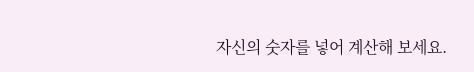자신의 숫자를 넣어 계산해 보세요.